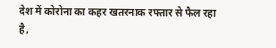देश में कोरोना का कहर खतरनाक रफ्तार से फैल रहा है,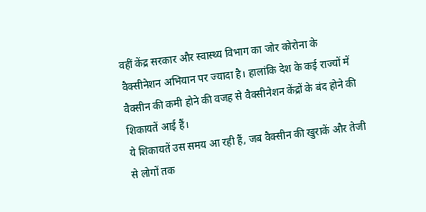वहीं केंद्र सरकार और स्वास्थ्य विभाग का जोर कोरोना के वैक्सीनेशन अभियान पर ज्यादा है। हालांकि देश के कई राज्यों में वैक्सीन की कमी होने की वजह से वैक्सीनेशन केंद्रों के बंद होने की शिकायतें आई हैं।
ये शिकायतें उस समय आ रही हैं, जब वैक्सीन की खुराकें और तेजी से लोगों तक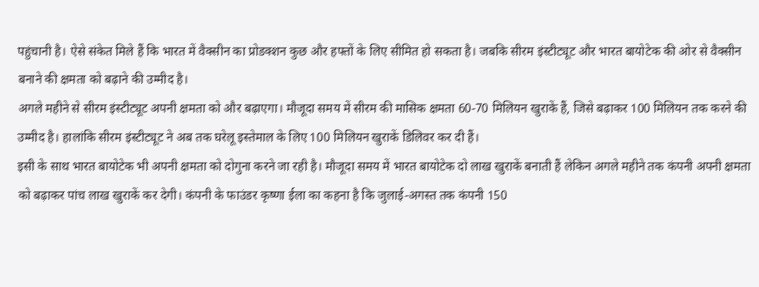पहुंचानी है। ऐसे संकेत मिले हैं कि भारत में वैक्सीन का प्रोडक्शन कुछ और हफ्तों के लिए सीमित हो सकता है। जबकि सीरम इंस्टीट्यूट और भारत बायोटेक की ओर से वैक्सीन बनाने की क्षमता को बढ़ाने की उम्मीद है।
अगले महीने से सीरम इंस्टीट्यूट अपनी क्षमता को और बढ़ाएगा। मौजूदा समय में सीरम की मासिक क्षमता 60-70 मिलियन खुराकें हैं, जिसे बढ़ाकर 100 मिलियन तक करने की उम्मीद है। हालांकि सीरम इंस्टीट्यूट ने अब तक घरेलू इस्तेमाल के लिए 100 मिलियन खुराकें डिलिवर कर दी हैं।
इसी के साथ भारत बायोटेक भी अपनी क्षमता को दोगुना करने जा रही है। मौजूदा समय में भारत बायोटेक दो लाख खुराकें बनाती हैं लेकिन अगले महीने तक कंपनी अपनी क्षमता को बढ़ाकर पांच लाख खुराकें कर देगी। कंपनी के फाउंडर कृष्णा ईला का कहना है कि जुलाई-अगस्त तक कंपनी 150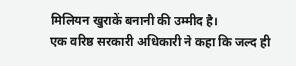मिलियन खुराकें बनानी की उम्मीद है।
एक वरिष्ठ सरकारी अधिकारी ने कहा कि जल्द ही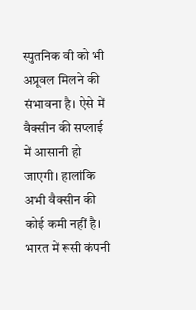स्पुतनिक वी को भी अप्रूवल मिलने की संभावना है। ऐसे में वैक्सीन की सप्लाई में आसानी हो जाएगी। हालांकि अभी वैक्सीन की कोई कमी नहीं है। भारत में रूसी कंपनी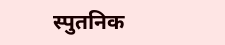स्पुतनिक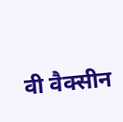वी वैक्सीन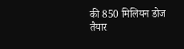की 850 मिलियन डोज तैयार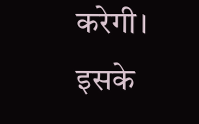करेगी। इसके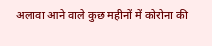अलावा आने वाले कुछ महीनों में कोरोना की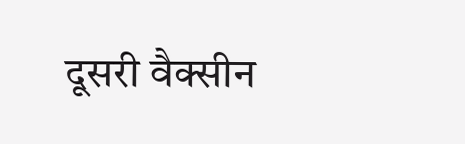दूसरी वैक्सीन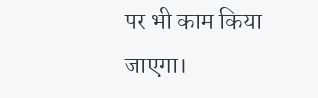पर भी काम किया जाएगा।